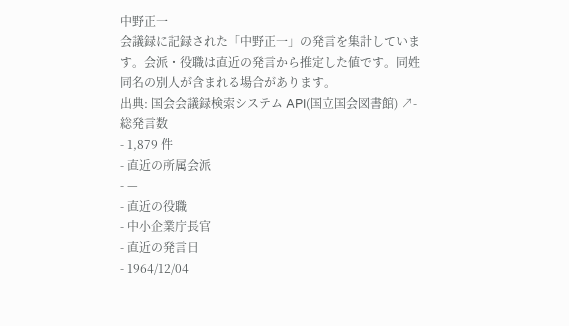中野正一
会議録に記録された「中野正一」の発言を集計しています。会派・役職は直近の発言から推定した値です。同姓同名の別人が含まれる場合があります。
出典: 国会会議録検索システム API(国立国会図書館) ↗- 総発言数
- 1,879 件
- 直近の所属会派
- —
- 直近の役職
- 中小企業庁長官
- 直近の発言日
- 1964/12/04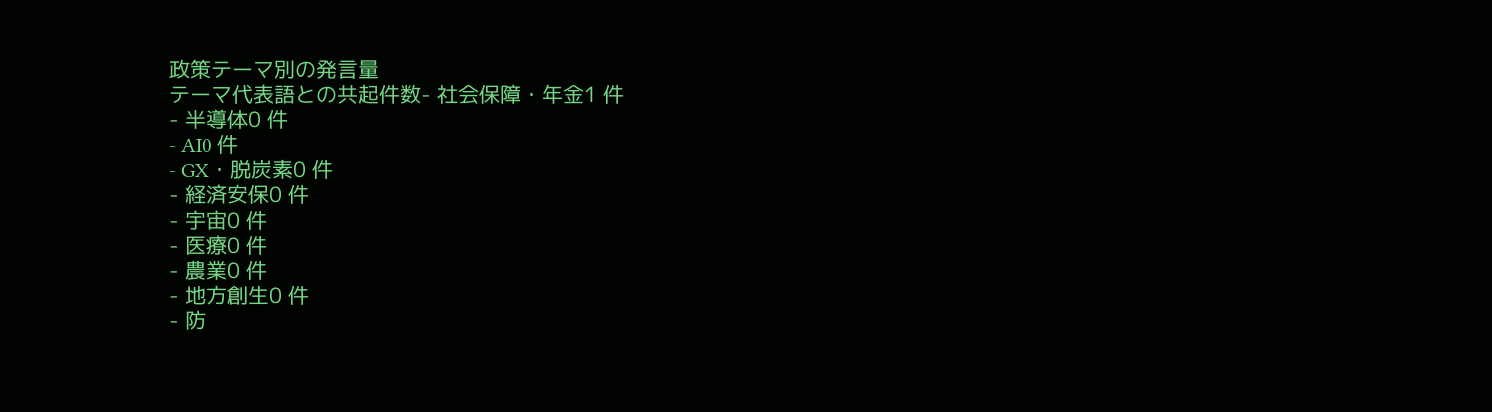政策テーマ別の発言量
テーマ代表語との共起件数- 社会保障・年金1 件
- 半導体0 件
- AI0 件
- GX・脱炭素0 件
- 経済安保0 件
- 宇宙0 件
- 医療0 件
- 農業0 件
- 地方創生0 件
- 防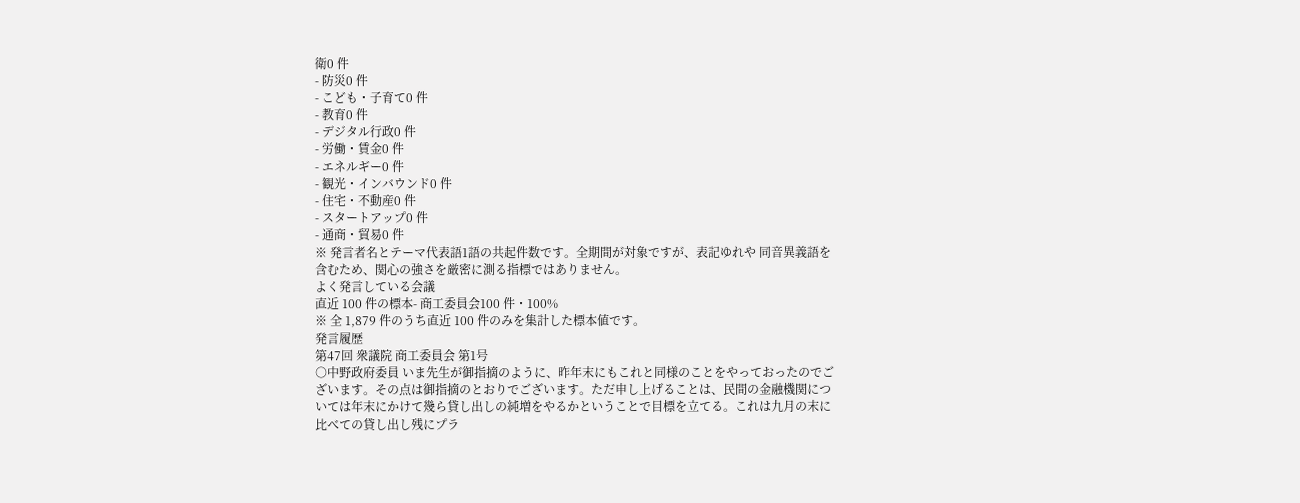衛0 件
- 防災0 件
- こども・子育て0 件
- 教育0 件
- デジタル行政0 件
- 労働・賃金0 件
- エネルギー0 件
- 観光・インバウンド0 件
- 住宅・不動産0 件
- スタートアップ0 件
- 通商・貿易0 件
※ 発言者名とテーマ代表語1語の共起件数です。全期間が対象ですが、表記ゆれや 同音異義語を含むため、関心の強さを厳密に測る指標ではありません。
よく発言している会議
直近 100 件の標本- 商工委員会100 件・100%
※ 全 1,879 件のうち直近 100 件のみを集計した標本値です。
発言履歴
第47回 衆議院 商工委員会 第1号
○中野政府委員 いま先生が御指摘のように、昨年末にもこれと同様のことをやっておったのでございます。その点は御指摘のとおりでございます。ただ申し上げることは、民間の金融機関については年末にかけて幾ら貸し出しの純増をやるかということで目標を立てる。これは九月の末に比べての貸し出し残にプラ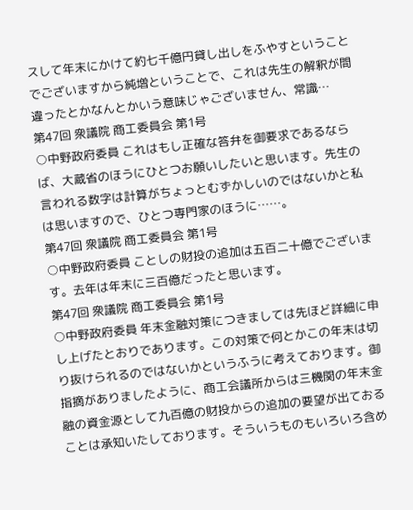スして年末にかけて約七千億円貸し出しをふやすということでございますから純増ということで、これは先生の解釈が間違ったとかなんとかいう意味じゃございません、常識…
第47回 衆議院 商工委員会 第1号
○中野政府委員 これはもし正確な答弁を御要求であるならば、大蔵省のほうにひとつお願いしたいと思います。先生の言われる数字は計算がちょっとむずかしいのではないかと私は思いますので、ひとつ専門家のほうに……。
第47回 衆議院 商工委員会 第1号
○中野政府委員 ことしの財投の追加は五百二十億でございます。去年は年末に三百億だったと思います。
第47回 衆議院 商工委員会 第1号
○中野政府委員 年末金融対策につきましては先ほど詳細に申し上げたとおりであります。この対策で何とかこの年末は切り抜けられるのではないかというふうに考えております。御指摘がありましたように、商工会議所からは三機関の年末金融の資金源として九百億の財投からの追加の要望が出ておることは承知いたしております。そういうものもいろいろ含め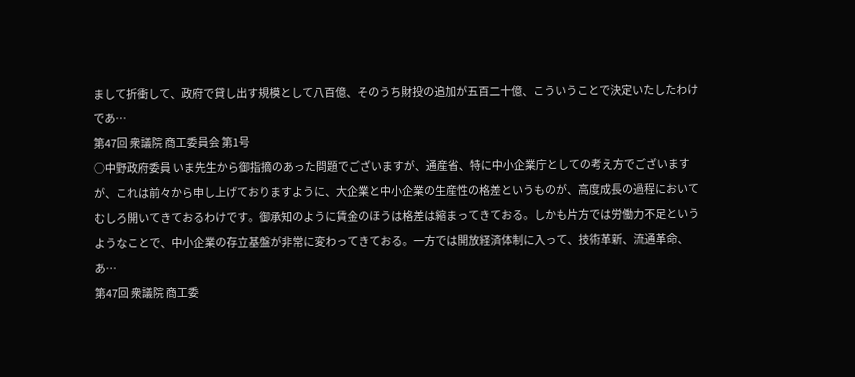まして折衝して、政府で貸し出す規模として八百億、そのうち財投の追加が五百二十億、こういうことで決定いたしたわけであ…
第47回 衆議院 商工委員会 第1号
○中野政府委員 いま先生から御指摘のあった問題でございますが、通産省、特に中小企業庁としての考え方でございますが、これは前々から申し上げておりますように、大企業と中小企業の生産性の格差というものが、高度成長の過程においてむしろ開いてきておるわけです。御承知のように賃金のほうは格差は縮まってきておる。しかも片方では労働力不足というようなことで、中小企業の存立基盤が非常に変わってきておる。一方では開放経済体制に入って、技術革新、流通革命、あ…
第47回 衆議院 商工委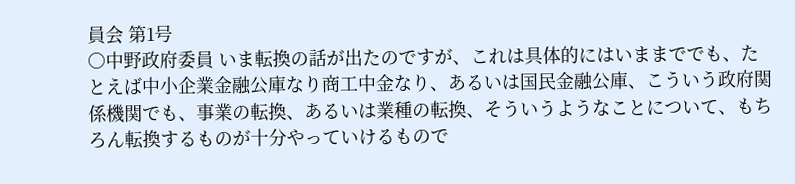員会 第1号
○中野政府委員 いま転換の話が出たのですが、これは具体的にはいままででも、たとえば中小企業金融公庫なり商工中金なり、あるいは国民金融公庫、こういう政府関係機関でも、事業の転換、あるいは業種の転換、そういうようなことについて、もちろん転換するものが十分やっていけるもので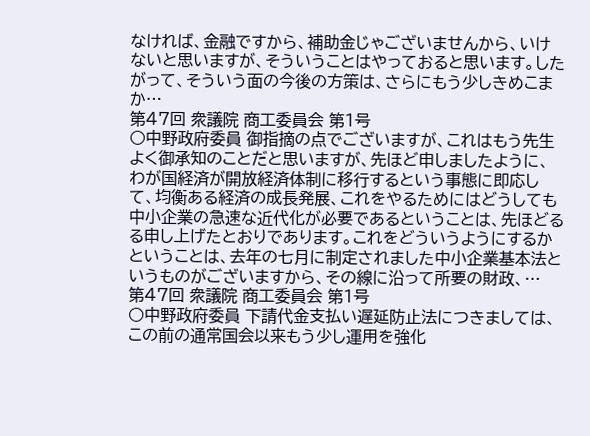なければ、金融ですから、補助金じゃございませんから、いけないと思いますが、そういうことはやっておると思います。したがって、そういう面の今後の方策は、さらにもう少しきめこまか…
第47回 衆議院 商工委員会 第1号
○中野政府委員 御指摘の点でございますが、これはもう先生よく御承知のことだと思いますが、先ほど申しましたように、わが国経済が開放経済体制に移行するという事態に即応して、均衡ある経済の成長発展、これをやるためにはどうしても中小企業の急速な近代化が必要であるということは、先ほどるる申し上げたとおりであります。これをどういうようにするかということは、去年の七月に制定されました中小企業基本法というものがございますから、その線に沿って所要の財政、…
第47回 衆議院 商工委員会 第1号
○中野政府委員 下請代金支払い遅延防止法につきましては、この前の通常国会以来もう少し運用を強化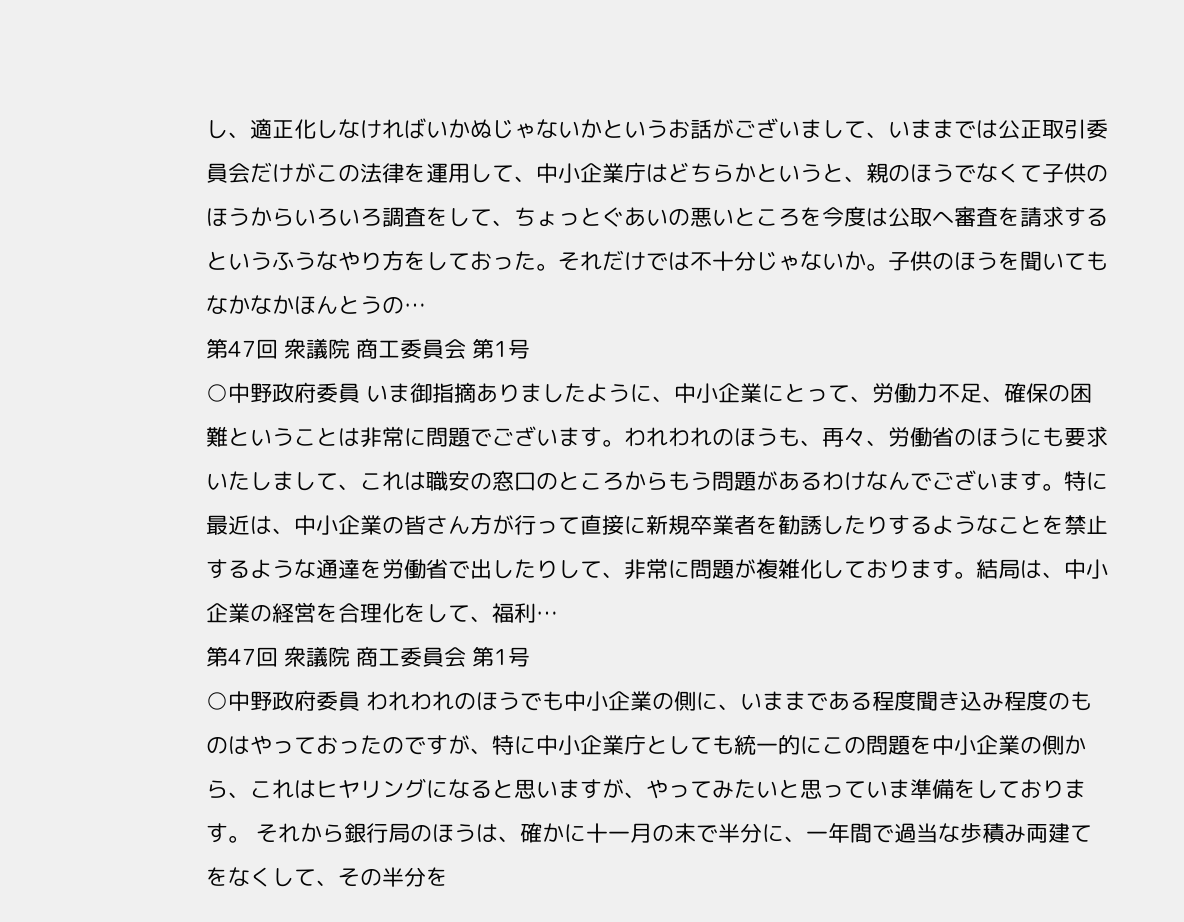し、適正化しなければいかぬじゃないかというお話がございまして、いままでは公正取引委員会だけがこの法律を運用して、中小企業庁はどちらかというと、親のほうでなくて子供のほうからいろいろ調査をして、ちょっとぐあいの悪いところを今度は公取へ審査を請求するというふうなやり方をしておった。それだけでは不十分じゃないか。子供のほうを聞いてもなかなかほんとうの…
第47回 衆議院 商工委員会 第1号
○中野政府委員 いま御指摘ありましたように、中小企業にとって、労働力不足、確保の困難ということは非常に問題でございます。われわれのほうも、再々、労働省のほうにも要求いたしまして、これは職安の窓口のところからもう問題があるわけなんでございます。特に最近は、中小企業の皆さん方が行って直接に新規卒業者を勧誘したりするようなことを禁止するような通達を労働省で出したりして、非常に問題が複雑化しております。結局は、中小企業の経営を合理化をして、福利…
第47回 衆議院 商工委員会 第1号
○中野政府委員 われわれのほうでも中小企業の側に、いままである程度聞き込み程度のものはやっておったのですが、特に中小企業庁としても統一的にこの問題を中小企業の側から、これはヒヤリングになると思いますが、やってみたいと思っていま準備をしております。 それから銀行局のほうは、確かに十一月の末で半分に、一年間で過当な歩積み両建てをなくして、その半分を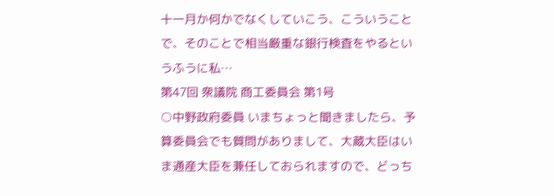十一月か何かでなくしていこう、こういうことで、そのことで相当厳重な銀行検査をやるというふうに私…
第47回 衆議院 商工委員会 第1号
○中野政府委員 いまちょっと聞きましたら、予算委員会でも質問がありまして、大蔵大臣はいま通産大臣を兼任しておられますので、どっち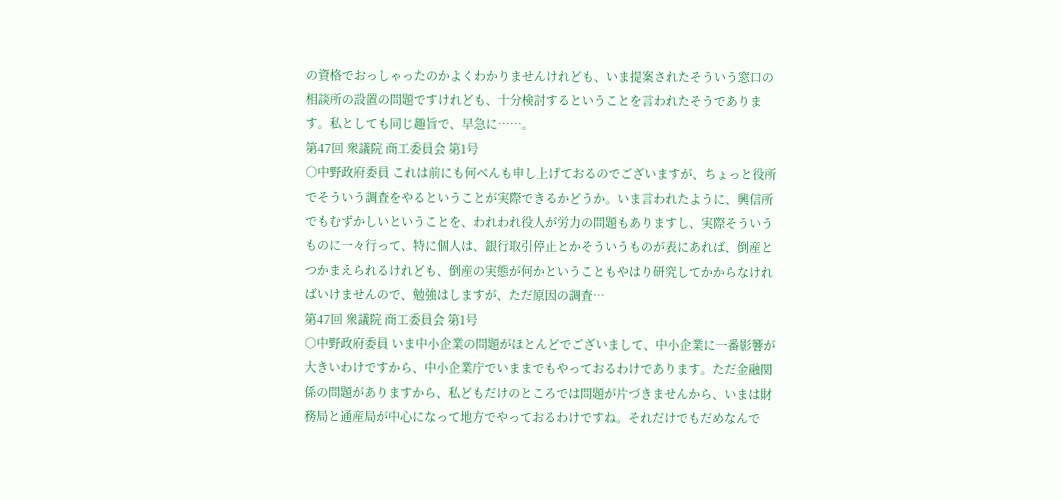の資格でおっしゃったのかよくわかりませんけれども、いま提案されたそういう窓口の相談所の設置の問題ですけれども、十分検討するということを言われたそうであります。私としても同じ趣旨で、早急に……。
第47回 衆議院 商工委員会 第1号
○中野政府委員 これは前にも何べんも申し上げておるのでございますが、ちょっと役所でそういう調査をやるということが実際できるかどうか。いま言われたように、興信所でもむずかしいということを、われわれ役人が労力の問題もありますし、実際そういうものに一々行って、特に個人は、銀行取引停止とかそういうものが表にあれば、倒産とつかまえられるけれども、倒産の実態が何かということもやはり研究してかからなければいけませんので、勉強はしますが、ただ原因の調査…
第47回 衆議院 商工委員会 第1号
○中野政府委員 いま中小企業の問題がほとんどでございまして、中小企業に一番影響が大きいわけですから、中小企業庁でいままでもやっておるわけであります。ただ金融関係の問題がありますから、私どもだけのところでは問題が片づきませんから、いまは財務局と通産局が中心になって地方でやっておるわけですね。それだけでもだめなんで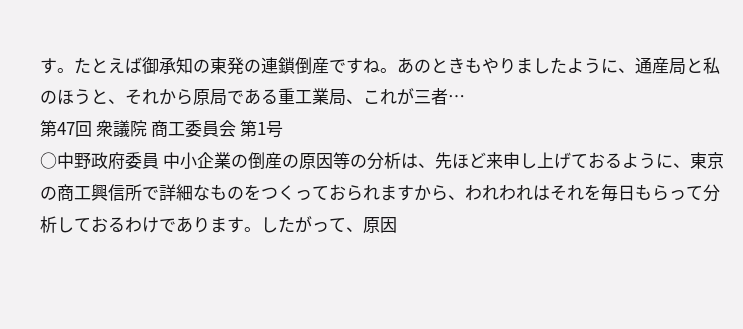す。たとえば御承知の東発の連鎖倒産ですね。あのときもやりましたように、通産局と私のほうと、それから原局である重工業局、これが三者…
第47回 衆議院 商工委員会 第1号
○中野政府委員 中小企業の倒産の原因等の分析は、先ほど来申し上げておるように、東京の商工興信所で詳細なものをつくっておられますから、われわれはそれを毎日もらって分析しておるわけであります。したがって、原因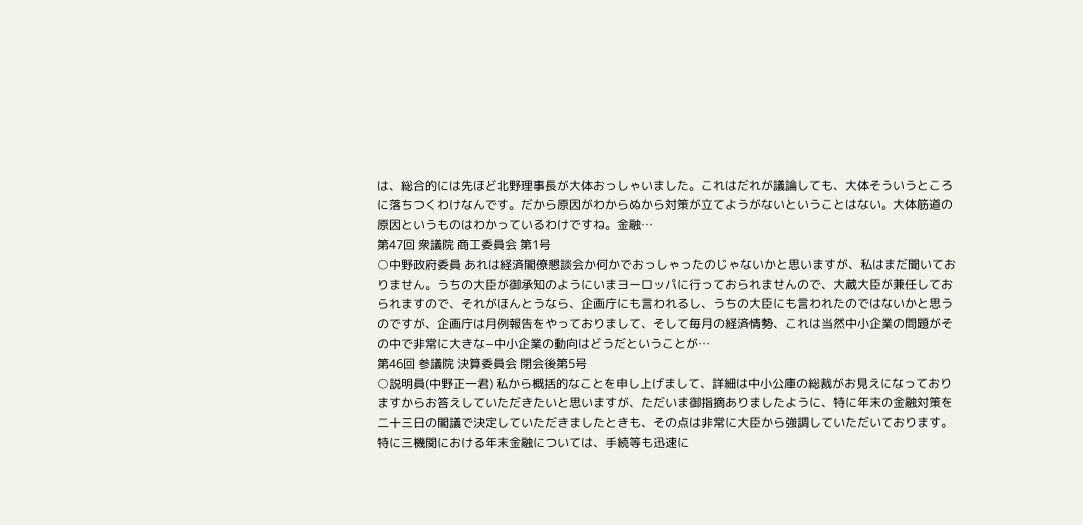は、総合的には先ほど北野理事長が大体おっしゃいました。これはだれが議論しても、大体そういうところに落ちつくわけなんです。だから原因がわからぬから対策が立てようがないということはない。大体筋道の原因というものはわかっているわけですね。金融…
第47回 衆議院 商工委員会 第1号
○中野政府委員 あれは経済閣僚懇談会か何かでおっしゃったのじゃないかと思いますが、私はまだ聞いておりません。うちの大臣が御承知のようにいまヨーロッパに行っておられませんので、大蔵大臣が兼任しておられますので、それがほんとうなら、企画庁にも言われるし、うちの大臣にも言われたのではないかと思うのですが、企画庁は月例報告をやっておりまして、そして毎月の経済情勢、これは当然中小企業の問題がその中で非常に大きな−中小企業の動向はどうだということが…
第46回 参議院 決算委員会 閉会後第5号
○説明員(中野正一君) 私から概括的なことを申し上げまして、詳細は中小公庫の総裁がお見えになっておりますからお答えしていただきたいと思いますが、ただいま御指摘ありましたように、特に年末の金融対策を二十三日の閣議で決定していただきましたときも、その点は非常に大臣から強調していただいております。特に三機関における年末金融については、手続等も迅速に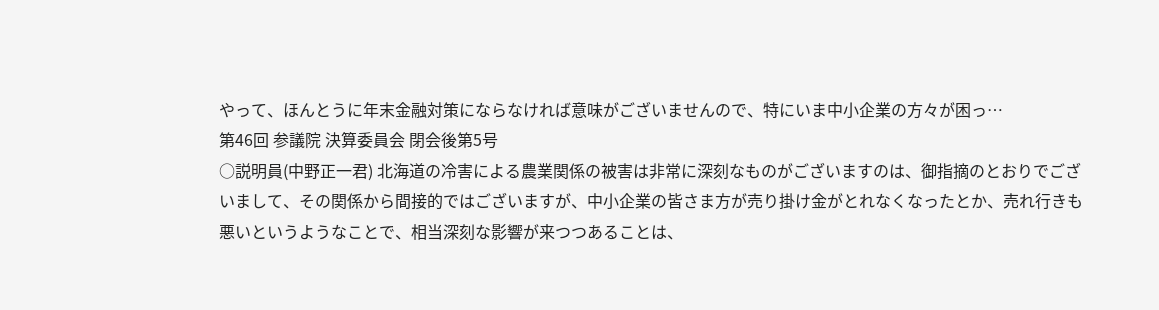やって、ほんとうに年末金融対策にならなければ意味がございませんので、特にいま中小企業の方々が困っ…
第46回 参議院 決算委員会 閉会後第5号
○説明員(中野正一君) 北海道の冷害による農業関係の被害は非常に深刻なものがございますのは、御指摘のとおりでございまして、その関係から間接的ではございますが、中小企業の皆さま方が売り掛け金がとれなくなったとか、売れ行きも悪いというようなことで、相当深刻な影響が来つつあることは、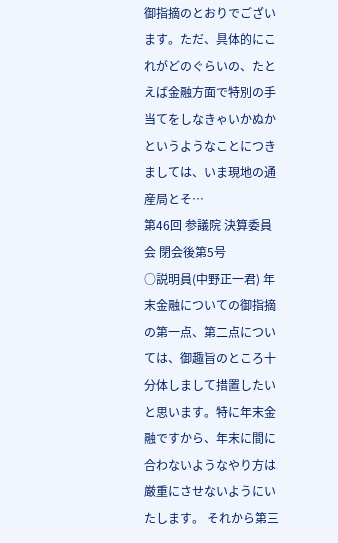御指摘のとおりでございます。ただ、具体的にこれがどのぐらいの、たとえば金融方面で特別の手当てをしなきゃいかぬかというようなことにつきましては、いま現地の通産局とそ…
第46回 参議院 決算委員会 閉会後第5号
○説明員(中野正一君) 年末金融についての御指摘の第一点、第二点については、御趣旨のところ十分体しまして措置したいと思います。特に年末金融ですから、年末に間に合わないようなやり方は厳重にさせないようにいたします。 それから第三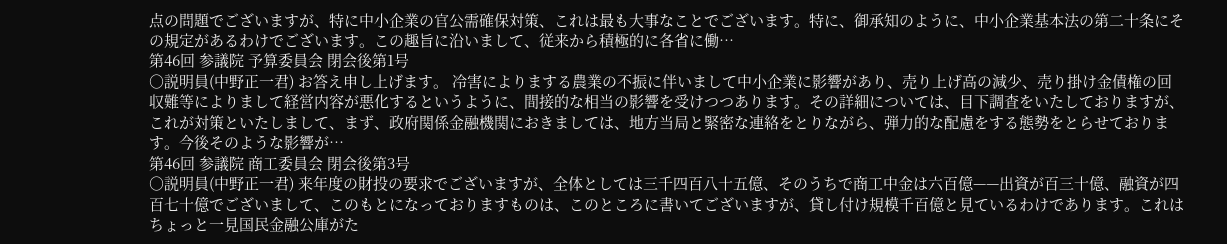点の問題でございますが、特に中小企業の官公需確保対策、これは最も大事なことでございます。特に、御承知のように、中小企業基本法の第二十条にその規定があるわけでございます。この趣旨に沿いまして、従来から積極的に各省に働…
第46回 参議院 予算委員会 閉会後第1号
○説明員(中野正一君) お答え申し上げます。 冷害によりまする農業の不振に伴いまして中小企業に影響があり、売り上げ高の減少、売り掛け金債権の回収難等によりまして経営内容が悪化するというように、間接的な相当の影響を受けつつあります。その詳細については、目下調査をいたしておりますが、これが対策といたしまして、まず、政府関係金融機関におきましては、地方当局と緊密な連絡をとりながら、弾力的な配慮をする態勢をとらせております。今後そのような影響が…
第46回 参議院 商工委員会 閉会後第3号
○説明員(中野正一君) 来年度の財投の要求でございますが、全体としては三千四百八十五億、そのうちで商工中金は六百億——出資が百三十億、融資が四百七十億でございまして、このもとになっておりますものは、このところに書いてございますが、貸し付け規模千百億と見ているわけであります。これはちょっと一見国民金融公庫がた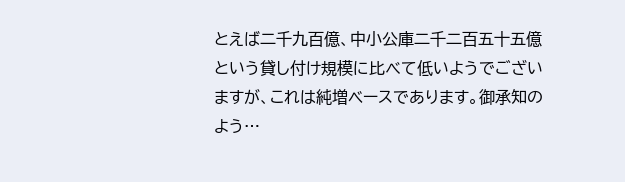とえば二千九百億、中小公庫二千二百五十五億という貸し付け規模に比べて低いようでございますが、これは純増ベースであります。御承知のよう…